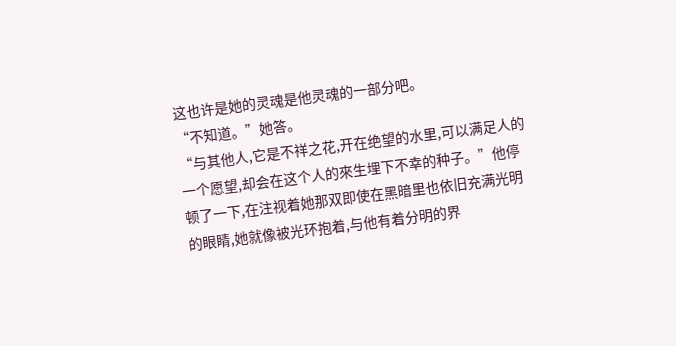这也许是她的灵魂是他灵魂的一部分吧。
“不知道。”她答。
“与其他人,它是不祥之花,开在绝望的水里,可以满足人的一个愿望,却会在这个人的來生埋下不幸的种子。”他停顿了一下,在注视着她那双即使在黑暗里也依旧充满光明的眼睛,她就像被光环抱着,与他有着分明的界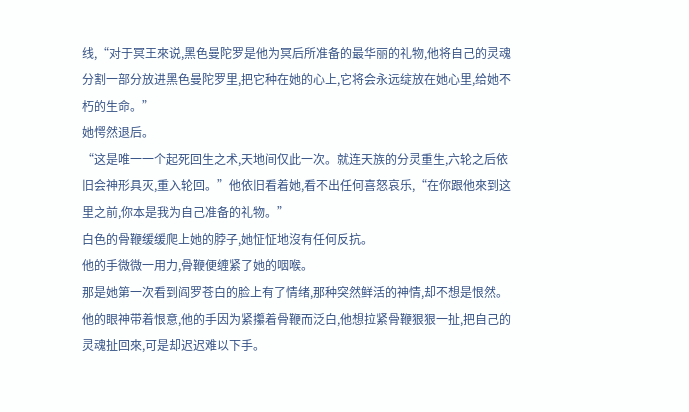线,“对于冥王來说,黑色曼陀罗是他为冥后所准备的最华丽的礼物,他将自己的灵魂分割一部分放进黑色曼陀罗里,把它种在她的心上,它将会永远绽放在她心里,给她不朽的生命。”
她愕然退后。
“这是唯一一个起死回生之术,天地间仅此一次。就连天族的分灵重生,六轮之后依旧会神形具灭,重入轮回。”他依旧看着她,看不出任何喜怒哀乐,“在你跟他來到这里之前,你本是我为自己准备的礼物。”
白色的骨鞭缓缓爬上她的脖子,她怔怔地沒有任何反抗。
他的手微微一用力,骨鞭便缠紧了她的咽喉。
那是她第一次看到阎罗苍白的脸上有了情绪,那种突然鲜活的神情,却不想是恨然。
他的眼神带着恨意,他的手因为紧攥着骨鞭而泛白,他想拉紧骨鞭狠狠一扯,把自己的灵魂扯回來,可是却迟迟难以下手。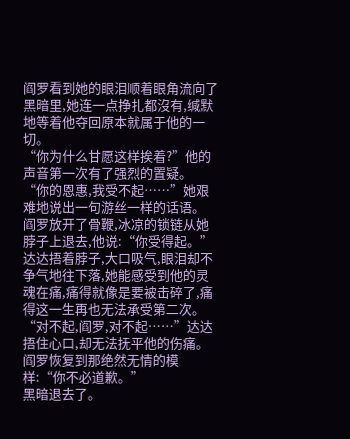阎罗看到她的眼泪顺着眼角流向了黑暗里,她连一点挣扎都沒有,缄默地等着他夺回原本就属于他的一切。
“你为什么甘愿这样挨着?”他的声音第一次有了强烈的置疑。
“你的恩惠,我受不起……”她艰难地说出一句游丝一样的话语。
阎罗放开了骨鞭,冰凉的锁链从她脖子上退去,他说:“你受得起。”
达达捂着脖子,大口吸气,眼泪却不争气地往下落,她能感受到他的灵魂在痛,痛得就像是要被击碎了,痛得这一生再也无法承受第二次。
“对不起,阎罗,对不起……”达达捂住心口,却无法抚平他的伤痛。
阎罗恢复到那绝然无情的模样:“你不必道歉。”
黑暗退去了。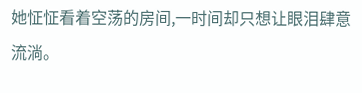她怔怔看着空荡的房间,一时间却只想让眼泪肆意流淌。